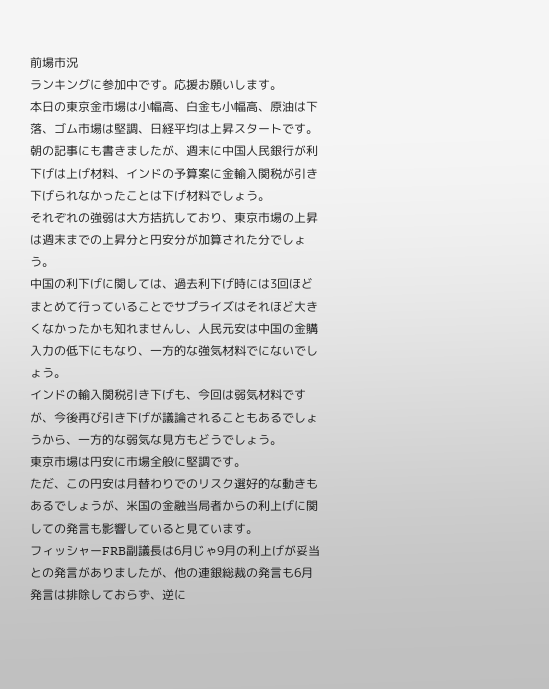前場市況
ランキングに参加中です。応援お願いします。
本日の東京金市場は小幅高、白金も小幅高、原油は下落、ゴム市場は堅調、日経平均は上昇スタートです。
朝の記事にも書きましたが、週末に中国人民銀行が利下げは上げ材料、インドの予算案に金輸入関税が引き下げられなかったことは下げ材料でしょう。
それぞれの強弱は大方拮抗しており、東京市場の上昇は週末までの上昇分と円安分が加算された分でしょう。
中国の利下げに関しては、過去利下げ時には3回ほどまとめて行っていることでサプライズはそれほど大きくなかったかも知れませんし、人民元安は中国の金購入力の低下にもなり、一方的な強気材料でにないでしょう。
インドの輸入関税引き下げも、今回は弱気材料ですが、今後再び引き下げが議論されることもあるでしょうから、一方的な弱気な見方もどうでしょう。
東京市場は円安に市場全般に堅調です。
ただ、この円安は月替わりでのリスク選好的な動きもあるでしょうが、米国の金融当局者からの利上げに関しての発言も影響していると見ています。
フィッシャーFRB副議長は6月じゃ9月の利上げが妥当との発言がありましたが、他の連銀総裁の発言も6月発言は排除しておらず、逆に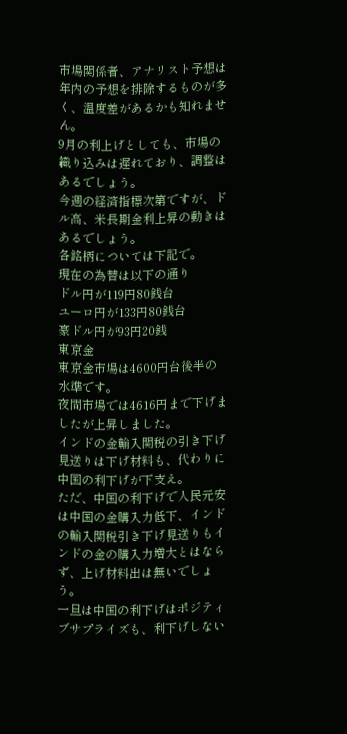市場関係者、アナリスト予想は年内の予想を排除するものが多く、温度差があるかも知れません。
9月の利上げとしても、市場の織り込みは遅れており、調整はあるでしょう。
今週の経済指標次第ですが、ドル高、米長期金利上昇の動きはあるでしょう。
各銘柄については下記で。
現在の為替は以下の通り
ドル円が119円80銭台
ユーロ円が133円80銭台
豪ドル円が93円20銭
東京金
東京金市場は4600円台後半の水準です。
夜間市場では4616円まで下げましたが上昇しました。
インドの金輸入関税の引き下げ見送りは下げ材料も、代わりに中国の利下げが下支え。
ただ、中国の利下げで人民元安は中国の金購入力低下、インドの輸入関税引き下げ見送りもインドの金の購入力増大とはならず、上げ材料出は無いでしょう。
一旦は中国の利下げはポジティブサプライズも、利下げしない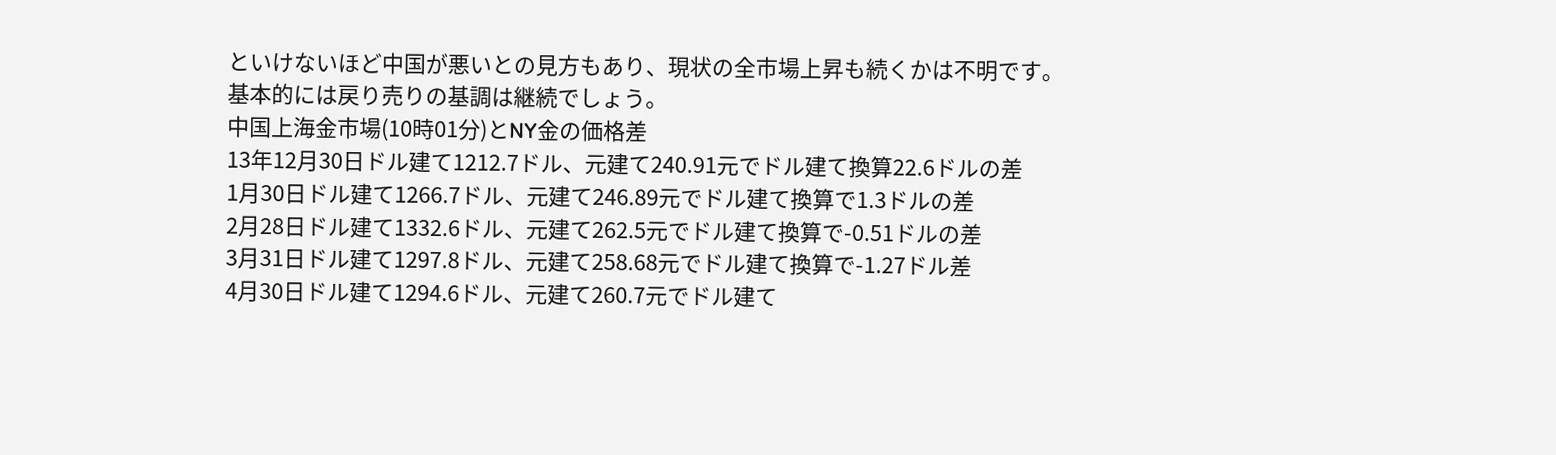といけないほど中国が悪いとの見方もあり、現状の全市場上昇も続くかは不明です。
基本的には戻り売りの基調は継続でしょう。
中国上海金市場(10時01分)とNY金の価格差
13年12月30日ドル建て1212.7ドル、元建て240.91元でドル建て換算22.6ドルの差
1月30日ドル建て1266.7ドル、元建て246.89元でドル建て換算で1.3ドルの差
2月28日ドル建て1332.6ドル、元建て262.5元でドル建て換算で-0.51ドルの差
3月31日ドル建て1297.8ドル、元建て258.68元でドル建て換算で-1.27ドル差
4月30日ドル建て1294.6ドル、元建て260.7元でドル建て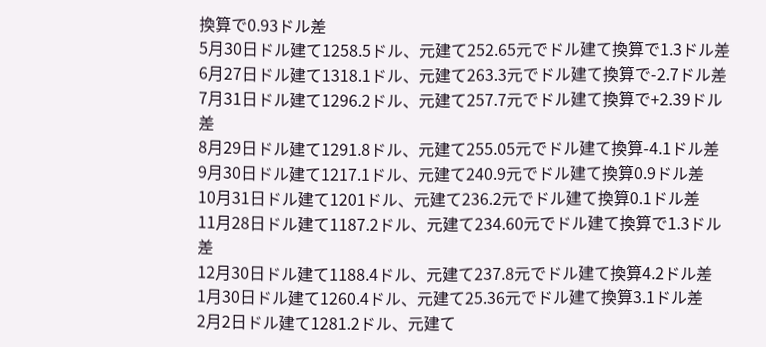換算で0.93ドル差
5月30日ドル建て1258.5ドル、元建て252.65元でドル建て換算で1.3ドル差
6月27日ドル建て1318.1ドル、元建て263.3元でドル建て換算で-2.7ドル差
7月31日ドル建て1296.2ドル、元建て257.7元でドル建て換算で+2.39ドル差
8月29日ドル建て1291.8ドル、元建て255.05元でドル建て換算-4.1ドル差
9月30日ドル建て1217.1ドル、元建て240.9元でドル建て換算0.9ドル差
10月31日ドル建て1201ドル、元建て236.2元でドル建て換算0.1ドル差
11月28日ドル建て1187.2ドル、元建て234.60元でドル建て換算で1.3ドル差
12月30日ドル建て1188.4ドル、元建て237.8元でドル建て換算4.2ドル差
1月30日ドル建て1260.4ドル、元建て25.36元でドル建て換算3.1ドル差
2月2日ドル建て1281.2ドル、元建て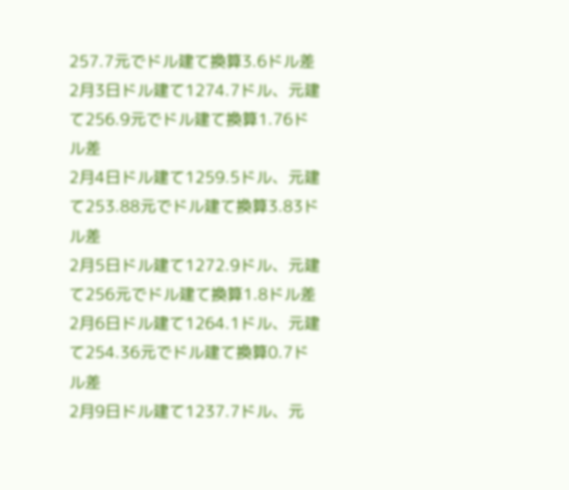257.7元でドル建て換算3.6ドル差
2月3日ドル建て1274.7ドル、元建て256.9元でドル建て換算1.76ドル差
2月4日ドル建て1259.5ドル、元建て253.88元でドル建て換算3.83ドル差
2月5日ドル建て1272.9ドル、元建て256元でドル建て換算1.8ドル差
2月6日ドル建て1264.1ドル、元建て254.36元でドル建て換算0.7ドル差
2月9日ドル建て1237.7ドル、元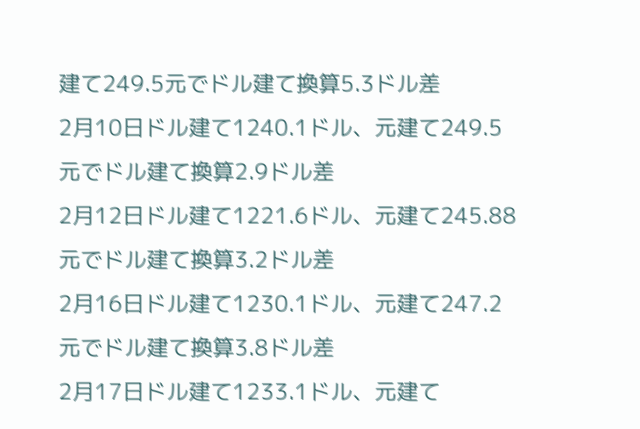建て249.5元でドル建て換算5.3ドル差
2月10日ドル建て1240.1ドル、元建て249.5元でドル建て換算2.9ドル差
2月12日ドル建て1221.6ドル、元建て245.88元でドル建て換算3.2ドル差
2月16日ドル建て1230.1ドル、元建て247.2元でドル建て換算3.8ドル差
2月17日ドル建て1233.1ドル、元建て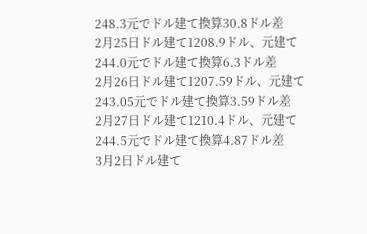248.3元でドル建て換算30.8ドル差
2月25日ドル建て1208.9ドル、元建て244.0元でドル建て換算6.3ドル差
2月26日ドル建て1207.59ドル、元建て243.05元でドル建て換算3.59ドル差
2月27日ドル建て1210.4ドル、元建て244.5元でドル建て換算4.87ドル差
3月2日ドル建て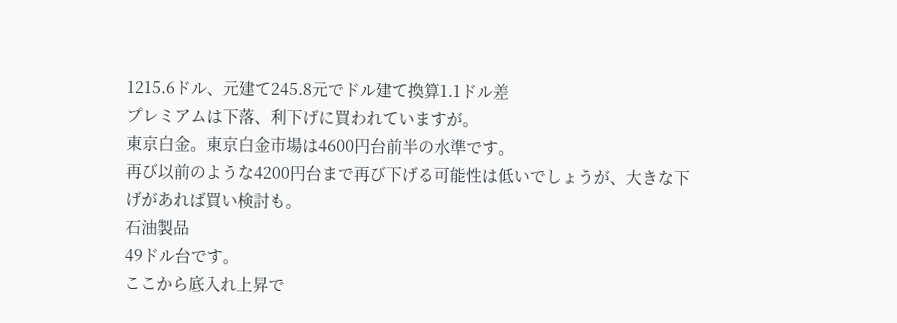1215.6ドル、元建て245.8元でドル建て換算1.1ドル差
プレミアムは下落、利下げに買われていますが。
東京白金。東京白金市場は4600円台前半の水準です。
再び以前のような4200円台まで再び下げる可能性は低いでしょうが、大きな下げがあれば買い検討も。
石油製品
49ドル台です。
ここから底入れ上昇で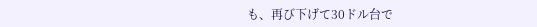も、再び下げて30ドル台で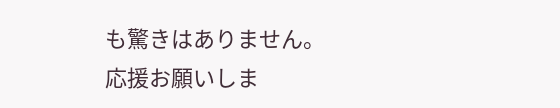も驚きはありません。
応援お願いしま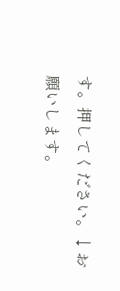す。押してください。↓お願いします。